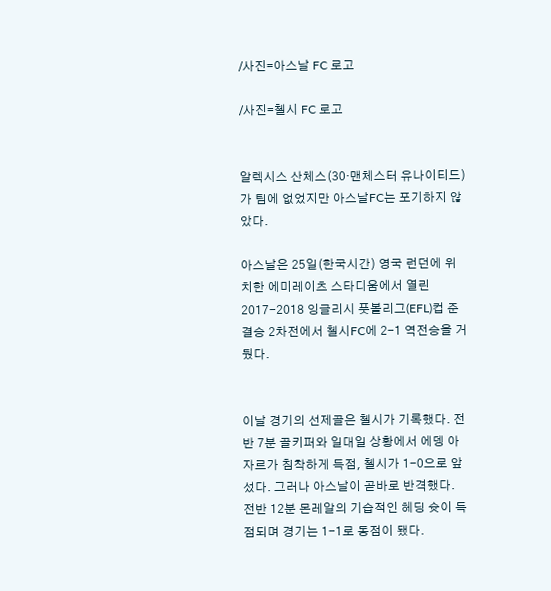/사진=아스날 FC 로고

/사진=첼시 FC 로고


알렉시스 산체스(30·맨체스터 유나이티드)가 팀에 없었지만 아스날FC는 포기하지 않았다.

아스날은 25일(한국시간) 영국 런던에 위치한 에미레이츠 스타디움에서 열린 2017-2018 잉글리시 풋볼리그(EFL)컵 준결승 2차전에서 첼시FC에 2-1 역전승을 거뒀다.


이날 경기의 선제골은 첼시가 기록했다. 전반 7분 골키퍼와 일대일 상황에서 에뎅 아자르가 침착하게 득점, 첼시가 1-0으로 앞섰다. 그러나 아스날이 곧바로 반격했다. 전반 12분 몬레알의 기습적인 헤딩 슛이 득점되며 경기는 1-1로 동점이 됐다.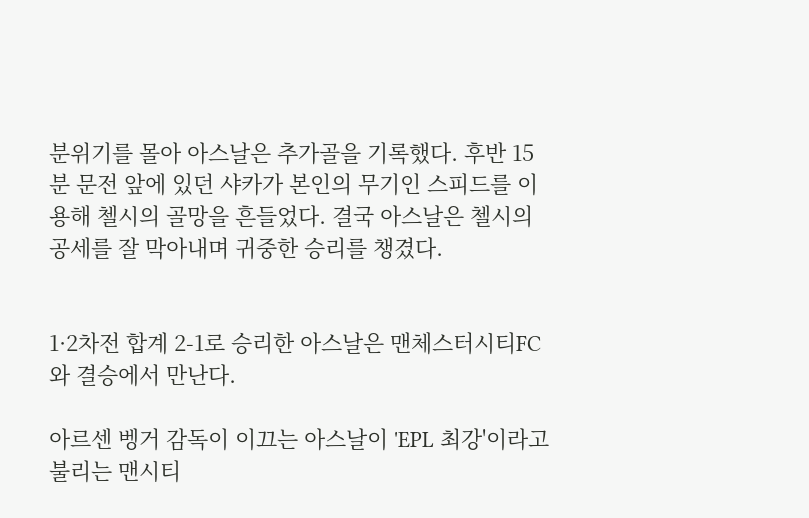분위기를 몰아 아스날은 추가골을 기록했다. 후반 15분 문전 앞에 있던 샤카가 본인의 무기인 스피드를 이용해 첼시의 골망을 흔들었다. 결국 아스날은 첼시의 공세를 잘 막아내며 귀중한 승리를 챙겼다.


1·2차전 합계 2-1로 승리한 아스날은 맨체스터시티FC와 결승에서 만난다.

아르센 벵거 감독이 이끄는 아스날이 'EPL 최강'이라고 불리는 맨시티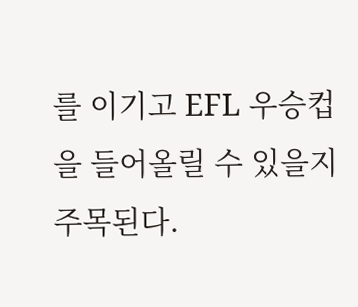를 이기고 EFL 우승컵을 들어올릴 수 있을지 주목된다.